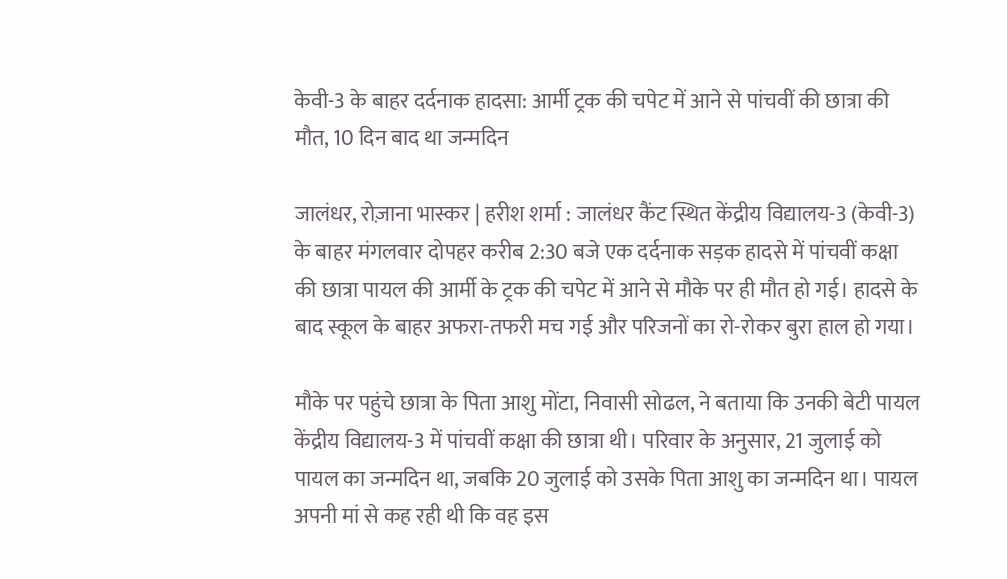केवी-3 के बाहर दर्दनाक हादसा: आर्मी ट्रक की चपेट में आने से पांचवीं की छात्रा की मौत, 10 दिन बाद था जन्मदिन

जालंधर, रोज़ाना भास्कर | हरीश शर्मा : जालंधर कैंट स्थित केंद्रीय विद्यालय-3 (केवी-3) के बाहर मंगलवार दोपहर करीब 2:30 बजे एक दर्दनाक सड़क हादसे में पांचवीं कक्षा की छात्रा पायल की आर्मी के ट्रक की चपेट में आने से मौके पर ही मौत हो गई। हादसे के बाद स्कूल के बाहर अफरा-तफरी मच गई और परिजनों का रो-रोकर बुरा हाल हो गया।

मौके पर पहुंचे छात्रा के पिता आशु मोंटा, निवासी सोढल, ने बताया कि उनकी बेटी पायल केंद्रीय विद्यालय-3 में पांचवीं कक्षा की छात्रा थी। परिवार के अनुसार, 21 जुलाई को पायल का जन्मदिन था, जबकि 20 जुलाई को उसके पिता आशु का जन्मदिन था। पायल अपनी मां से कह रही थी कि वह इस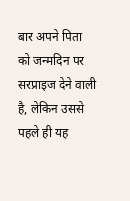बार अपने पिता को जन्मदिन पर सरप्राइज देने वाली है, लेकिन उससे पहले ही यह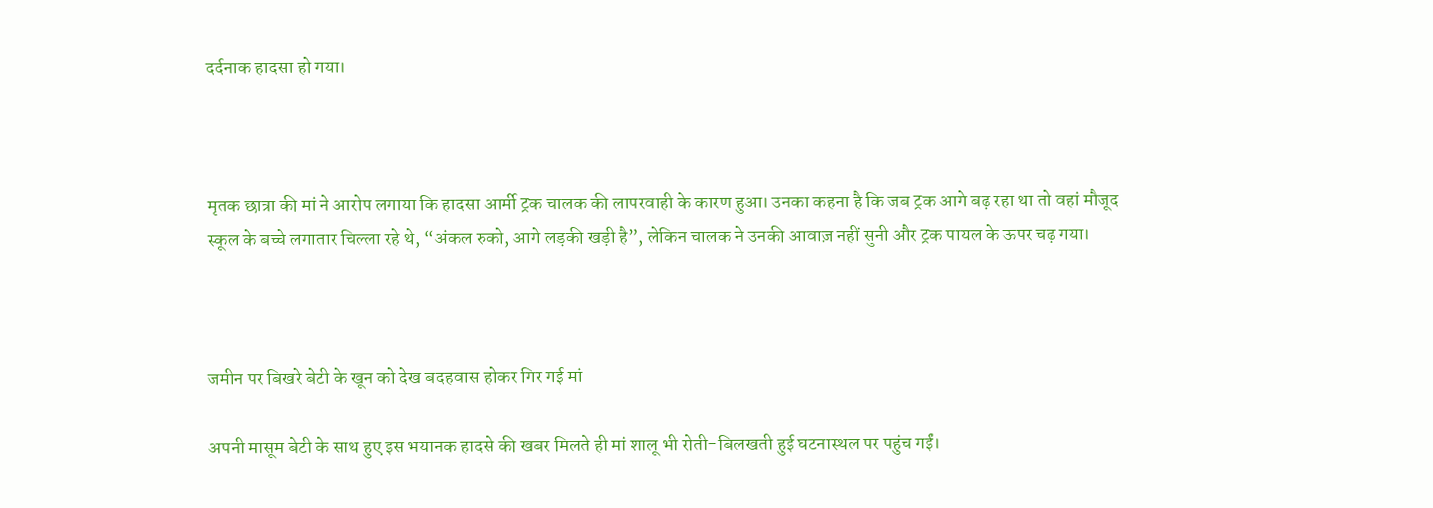दर्दनाक हादसा हो गया।



मृतक छात्रा की मां ने आरोप लगाया कि हादसा आर्मी ट्रक चालक की लापरवाही के कारण हुआ। उनका कहना है कि जब ट्रक आगे बढ़ रहा था तो वहां मौजूद स्कूल के बच्चे लगातार चिल्ला रहे थे, “अंकल रुको, आगे लड़की खड़ी है”, लेकिन चालक ने उनकी आवाज़ नहीं सुनी और ट्रक पायल के ऊपर चढ़ गया।



जमीन पर बिखरे बेटी के खून को देख बदहवास होकर गिर गई मां

अपनी मासूम बेटी के साथ हुए इस भयानक हादसे की खबर मिलते ही मां शालू भी रोती-बिलखती हुई घटनास्थल पर पहुंच गईं।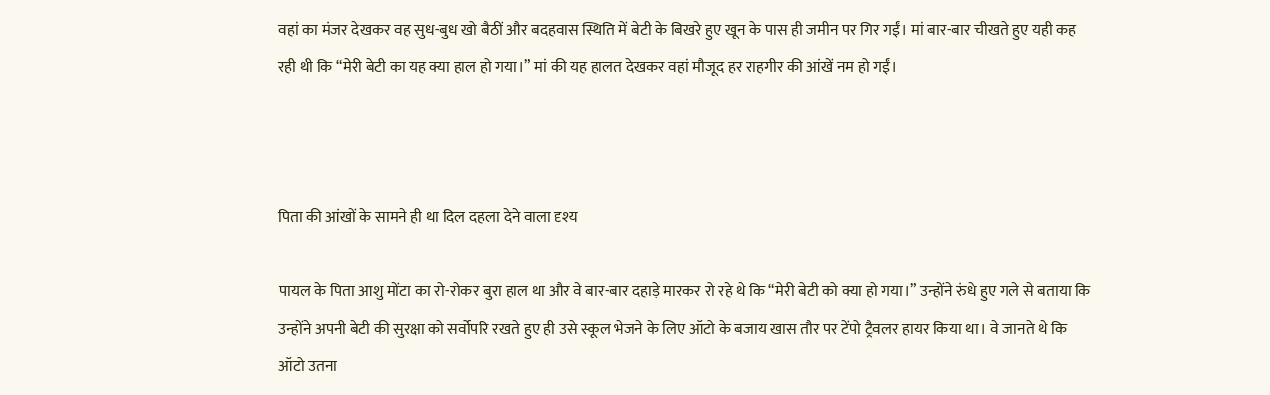वहां का मंजर देखकर वह सुध-बुध खो बैठीं और बदहवास स्थिति में बेटी के बिखरे हुए खून के पास ही जमीन पर गिर गईं। मां बार-बार चीखते हुए यही कह रही थी कि “मेरी बेटी का यह क्या हाल हो गया।” मां की यह हालत देखकर वहां मौजूद हर राहगीर की आंखें नम हो गईं।



पिता की आंखों के सामने ही था दिल दहला देने वाला दृश्य

पायल के पिता आशु मोंटा का रो-रोकर बुरा हाल था और वे बार-बार दहाड़े मारकर रो रहे थे कि “मेरी बेटी को क्या हो गया।” उन्होंने रुंधे हुए गले से बताया कि उन्होंने अपनी बेटी की सुरक्षा को सर्वोपरि रखते हुए ही उसे स्कूल भेजने के लिए ऑटो के बजाय खास तौर पर टेंपो ट्रैवलर हायर किया था। वे जानते थे कि ऑटो उतना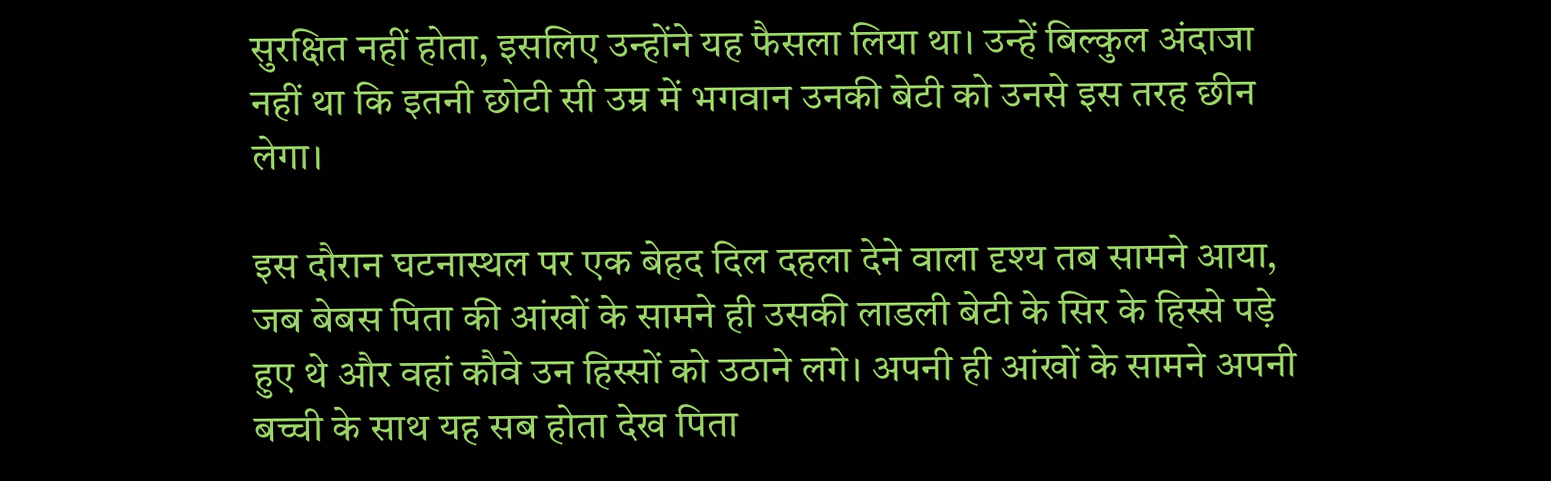सुरक्षित नहीं होता, इसलिए उन्होंने यह फैसला लिया था। उन्हें बिल्कुल अंदाजा नहीं था कि इतनी छोटी सी उम्र में भगवान उनकी बेटी को उनसे इस तरह छीन लेगा।

इस दौरान घटनास्थल पर एक बेहद दिल दहला देने वाला दृश्य तब सामने आया, जब बेबस पिता की आंखों के सामने ही उसकी लाडली बेटी के सिर के हिस्से पड़े हुए थे और वहां कौवे उन हिस्सों को उठाने लगे। अपनी ही आंखों के सामने अपनी बच्ची के साथ यह सब होता देख पिता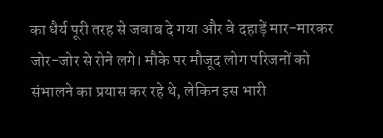का धैर्य पूरी तरह से जवाब दे गया और वे दहाड़ें मार-मारकर जोर-जोर से रोने लगे। मौके पर मौजूद लोग परिजनों को संभालने का प्रयास कर रहे थे, लेकिन इस भारी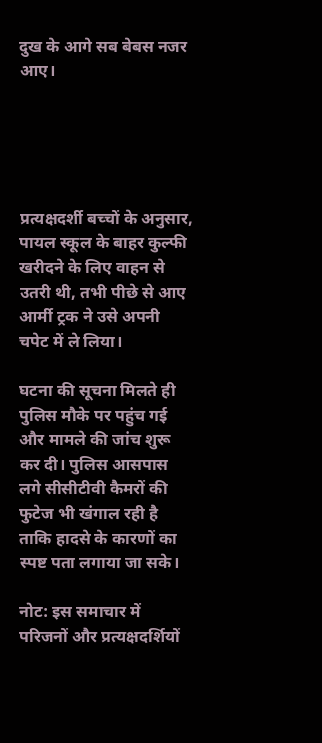दुख के आगे सब बेबस नजर आए।





प्रत्यक्षदर्शी बच्चों के अनुसार, पायल स्कूल के बाहर कुल्फी खरीदने के लिए वाहन से उतरी थी, तभी पीछे से आए आर्मी ट्रक ने उसे अपनी चपेट में ले लिया।

घटना की सूचना मिलते ही पुलिस मौके पर पहुंच गई और मामले की जांच शुरू कर दी। पुलिस आसपास लगे सीसीटीवी कैमरों की फुटेज भी खंगाल रही है ताकि हादसे के कारणों का स्पष्ट पता लगाया जा सके।

नोट: इस समाचार में परिजनों और प्रत्यक्षदर्शियों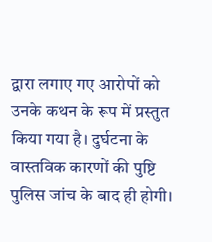द्वारा लगाए गए आरोपों को उनके कथन के रूप में प्रस्तुत किया गया है। दुर्घटना के वास्तविक कारणों की पुष्टि पुलिस जांच के बाद ही होगी।